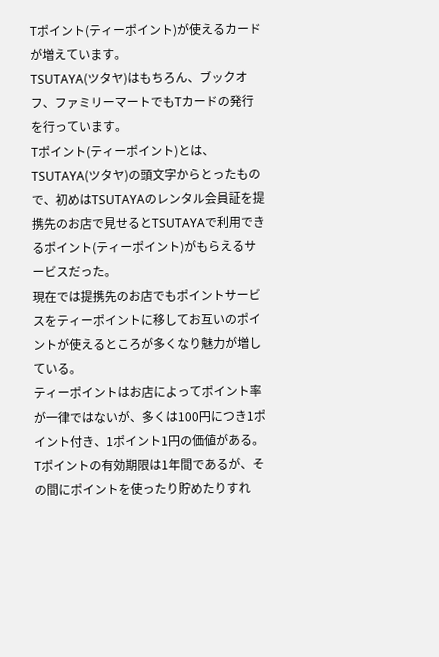Tポイント(ティーポイント)が使えるカードが増えています。
TSUTAYA(ツタヤ)はもちろん、ブックオフ、ファミリーマートでもTカードの発行を行っています。
Tポイント(ティーポイント)とは、TSUTAYA(ツタヤ)の頭文字からとったもので、初めはTSUTAYAのレンタル会員証を提携先のお店で見せるとTSUTAYAで利用できるポイント(ティーポイント)がもらえるサービスだった。
現在では提携先のお店でもポイントサービスをティーポイントに移してお互いのポイントが使えるところが多くなり魅力が増している。
ティーポイントはお店によってポイント率が一律ではないが、多くは100円につき1ポイント付き、1ポイント1円の価値がある。Tポイントの有効期限は1年間であるが、その間にポイントを使ったり貯めたりすれ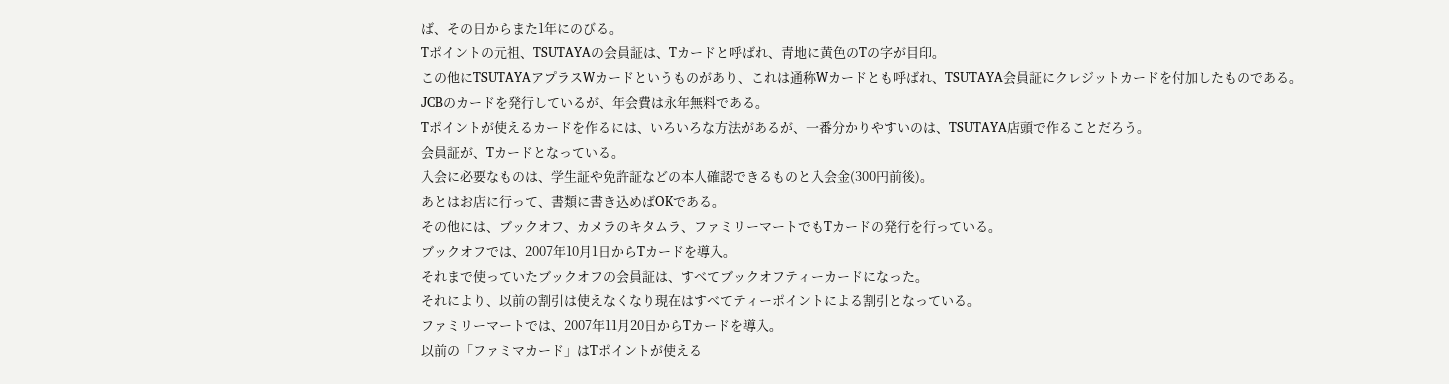ば、その日からまた1年にのびる。
Tポイントの元祖、TSUTAYAの会員証は、Tカードと呼ばれ、青地に黄色のTの字が目印。
この他にTSUTAYAアプラスWカードというものがあり、これは通称Wカードとも呼ばれ、TSUTAYA会員証にクレジットカードを付加したものである。
JCBのカードを発行しているが、年会費は永年無料である。
Tポイントが使えるカードを作るには、いろいろな方法があるが、一番分かりやすいのは、TSUTAYA店頭で作ることだろう。
会員証が、Tカードとなっている。
入会に必要なものは、学生証や免許証などの本人確認できるものと入会金(300円前後)。
あとはお店に行って、書類に書き込めばOKである。
その他には、ブックオフ、カメラのキタムラ、ファミリーマートでもTカードの発行を行っている。
ブックオフでは、2007年10月1日からTカードを導入。
それまで使っていたブックオフの会員証は、すべてブックオフティーカードになった。
それにより、以前の割引は使えなくなり現在はすべてティーポイントによる割引となっている。
ファミリーマートでは、2007年11月20日からTカードを導入。
以前の「ファミマカード」はTポイントが使える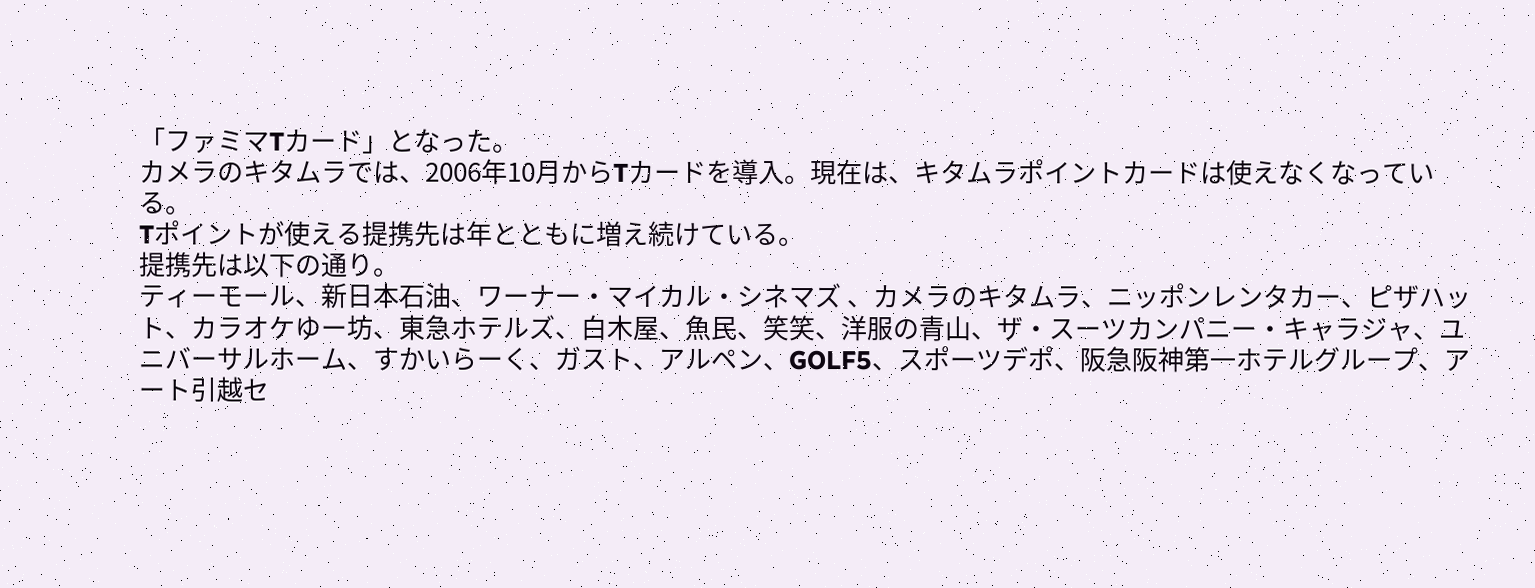「ファミマTカード」となった。
カメラのキタムラでは、2006年10月からTカードを導入。現在は、キタムラポイントカードは使えなくなっている。
Tポイントが使える提携先は年とともに増え続けている。
提携先は以下の通り。
ティーモール、新日本石油、ワーナー・マイカル・シネマズ 、カメラのキタムラ、ニッポンレンタカー、ピザハット、カラオケゆー坊、東急ホテルズ、白木屋、魚民、笑笑、洋服の青山、ザ・スーツカンパニー・キャラジャ、ユニバーサルホーム、すかいらーく、ガスト、アルペン、GOLF5、スポーツデポ、阪急阪神第一ホテルグループ、アート引越セ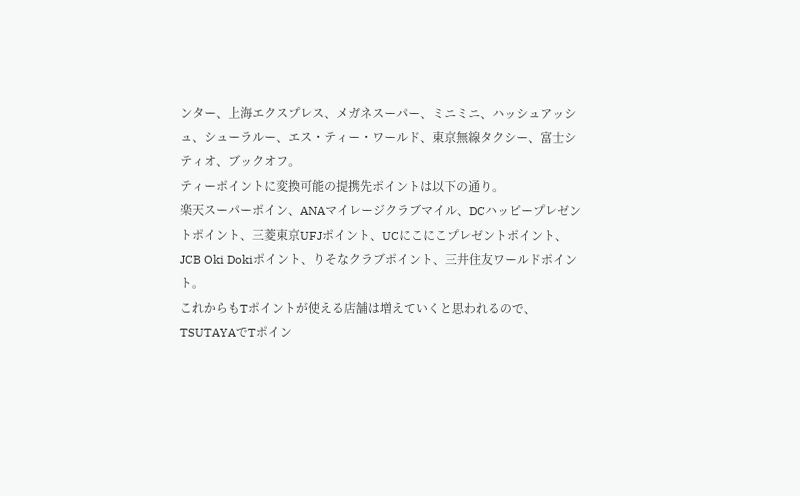ンター、上海エクスプレス、メガネスーパー、ミニミニ、ハッシュアッシュ、シューラルー、エス・ティー・ワールド、東京無線タクシー、富士シティオ、ブックオフ。
ティーポイントに変換可能の提携先ポイントは以下の通り。
楽天スーパーポイン、ANAマイレージクラブマイル、DCハッピープレゼントポイント、三菱東京UFJポイント、UCにこにこプレゼントポイント、JCB Oki Dokiポイント、りそなクラブポイント、三井住友ワールドポイント。
これからもTポイントが使える店舗は増えていくと思われるので、TSUTAYAでTポイン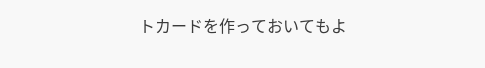トカードを作っておいてもよ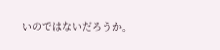いのではないだろうか。